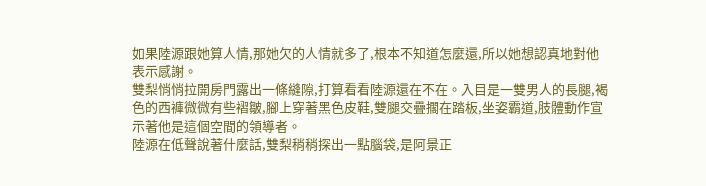如果陸源跟她算人情,那她欠的人情就多了,根本不知道怎麼還,所以她想認真地對他表示感謝。
雙梨悄悄拉開房門露出一條縫隙,打算看看陸源還在不在。入目是一雙男人的長腿,褐色的西褲微微有些褶皺,腳上穿著黑色皮鞋,雙腿交疊擱在踏板,坐姿霸道,肢體動作宣示著他是這個空間的領導者。
陸源在低聲說著什麼話,雙梨稍稍探出一點腦袋,是阿景正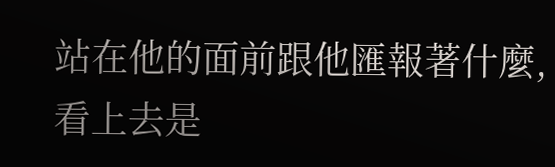站在他的面前跟他匯報著什麼,看上去是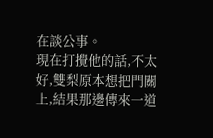在談公事。
現在打攪他的話,不太好,雙梨原本想把門關上,結果那邊傳來一道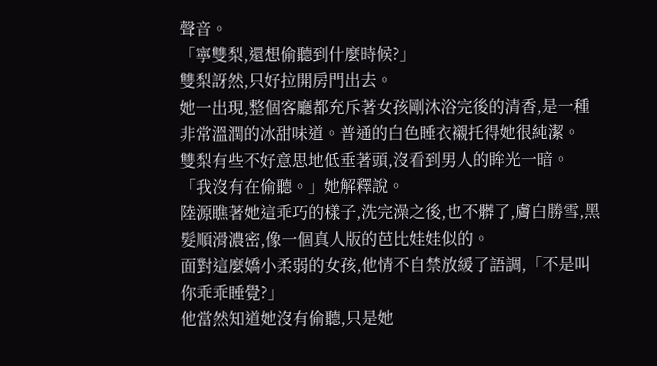聲音。
「寧雙梨,還想偷聽到什麼時候?」
雙梨訝然,只好拉開房門出去。
她一出現,整個客廳都充斥著女孩剛沐浴完後的清香,是一種非常溫潤的冰甜味道。普通的白色睡衣襯托得她很純潔。
雙梨有些不好意思地低垂著頭,沒看到男人的眸光一暗。
「我沒有在偷聽。」她解釋說。
陸源瞧著她這乖巧的樣子,洗完澡之後,也不髒了,膚白勝雪,黑髮順滑濃密,像一個真人版的芭比娃娃似的。
面對這麼嬌小柔弱的女孩,他情不自禁放緩了語調,「不是叫你乖乖睡覺?」
他當然知道她沒有偷聽,只是她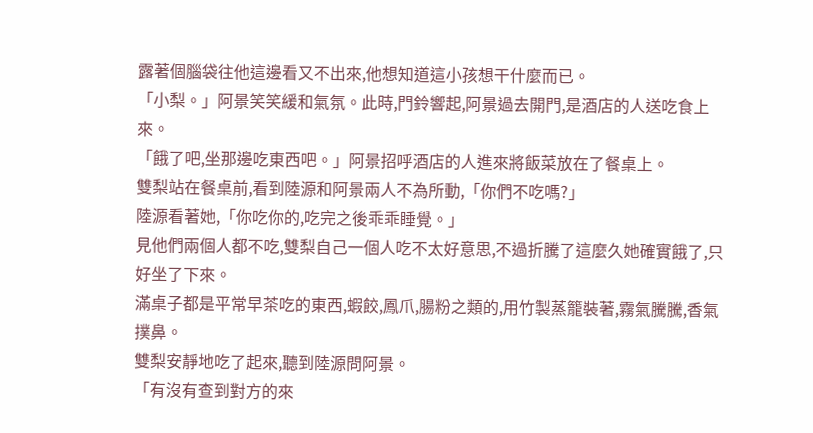露著個腦袋往他這邊看又不出來,他想知道這小孩想干什麼而已。
「小梨。」阿景笑笑緩和氣氛。此時,門鈴響起,阿景過去開門,是酒店的人送吃食上來。
「餓了吧,坐那邊吃東西吧。」阿景招呼酒店的人進來將飯菜放在了餐桌上。
雙梨站在餐桌前,看到陸源和阿景兩人不為所動,「你們不吃嗎?」
陸源看著她,「你吃你的,吃完之後乖乖睡覺。」
見他們兩個人都不吃,雙梨自己一個人吃不太好意思,不過折騰了這麼久她確實餓了,只好坐了下來。
滿桌子都是平常早茶吃的東西,蝦餃,鳳爪,腸粉之類的,用竹製蒸籠裝著,霧氣騰騰,香氣撲鼻。
雙梨安靜地吃了起來,聽到陸源問阿景。
「有沒有查到對方的來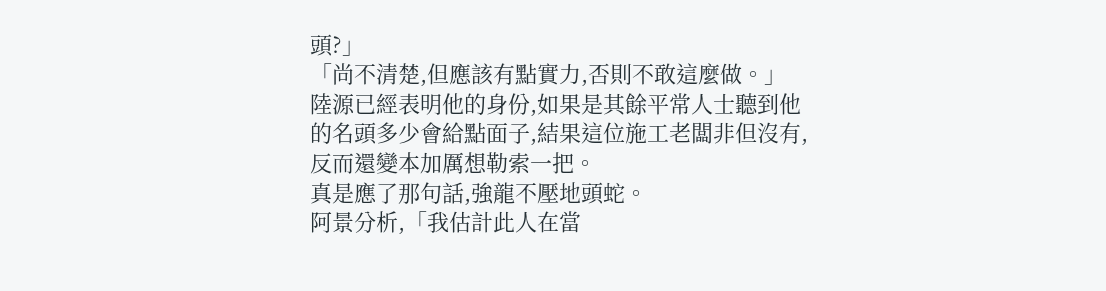頭?」
「尚不清楚,但應該有點實力,否則不敢這麼做。」
陸源已經表明他的身份,如果是其餘平常人士聽到他的名頭多少會給點面子,結果這位施工老闆非但沒有,反而還變本加厲想勒索一把。
真是應了那句話,強龍不壓地頭蛇。
阿景分析,「我估計此人在當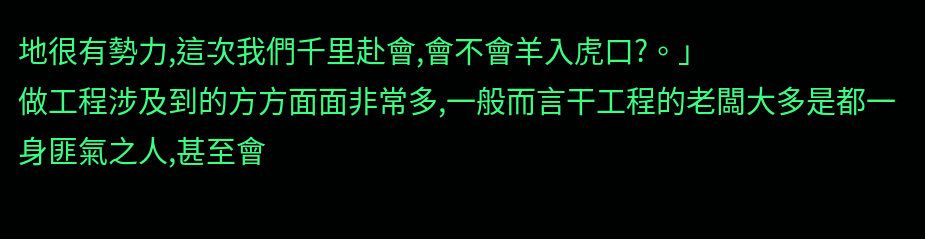地很有勢力,這次我們千里赴會,會不會羊入虎口?。」
做工程涉及到的方方面面非常多,一般而言干工程的老闆大多是都一身匪氣之人,甚至會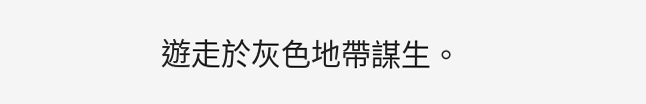遊走於灰色地帶謀生。